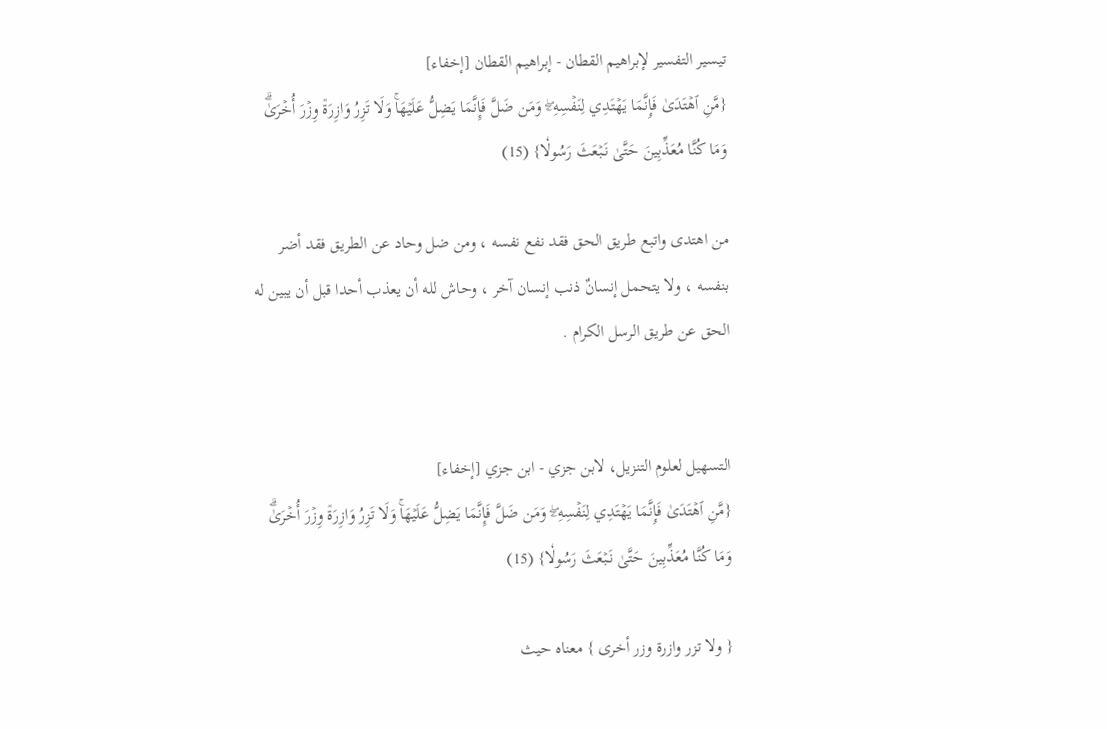تيسير التفسير لإبراهيم القطان - إبراهيم القطان [إخفاء]
{مَّنِ ٱهۡتَدَىٰ فَإِنَّمَا يَهۡتَدِي لِنَفۡسِهِۦۖ وَمَن ضَلَّ فَإِنَّمَا يَضِلُّ عَلَيۡهَاۚ وَلَا تَزِرُ وَازِرَةٞ وِزۡرَ أُخۡرَىٰۗ وَمَا كُنَّا مُعَذِّبِينَ حَتَّىٰ نَبۡعَثَ رَسُولٗا} (15)

من اهتدى واتبع طريق الحق فقد نفع نفسه ، ومن ضل وحاد عن الطريق فقد أضر بنفسه ، ولا يتحمل إنسانٌ ذنب إنسان آخر ، وحاش لله أن يعذب أحدا قبل أن يبين له الحق عن طريق الرسل الكرام .


التسهيل لعلوم التنزيل، لابن جزي - ابن جزي [إخفاء]
{مَّنِ ٱهۡتَدَىٰ فَإِنَّمَا يَهۡتَدِي لِنَفۡسِهِۦۖ وَمَن ضَلَّ فَإِنَّمَا يَضِلُّ عَلَيۡهَاۚ وَلَا تَزِرُ وَازِرَةٞ وِزۡرَ أُخۡرَىٰۗ وَمَا كُنَّا مُعَذِّبِينَ حَتَّىٰ نَبۡعَثَ رَسُولٗا} (15)

{ ولا تزر وازرة وزر أخرى } معناه حيث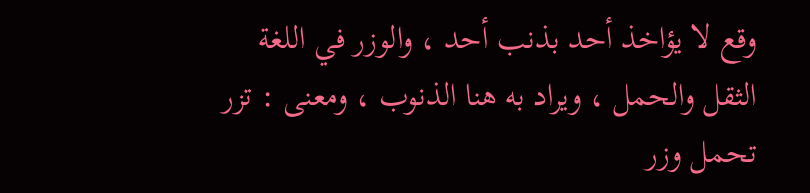وقع لا يؤاخذ أحد بذنب أحد ، والوزر في اللغة الثقل والحمل ، ويراد به هنا الذنوب ، ومعنى : تزر تحمل وزر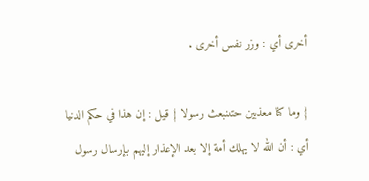أخرى أي : وزر نفس أخرى .

{ وما كنا معذبين حتىنبعث رسولا } قيل : إن هذا في حكم الدنيا أي : أن الله لا يهلك أمة إلا بعد الإعذار إليهم بإرسال رسول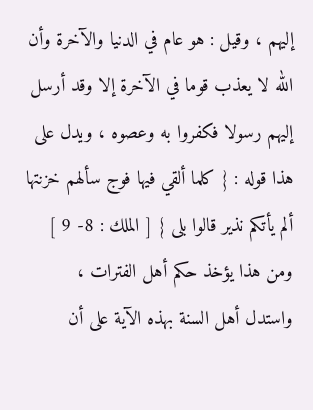إليهم ، وقيل : هو عام في الدنيا والآخرة وأن الله لا يعذب قوما في الآخرة إلا وقد أرسل إليهم رسولا فكفروا به وعصوه ، ويدل على هذا قوله : { كلما ألقي فيها فوج سألهم خزنتها ألم يأتكم نذير قالوا بلى } [ الملك : 8- 9 ] ومن هذا يؤخذ حكم أهل الفترات ، واستدل أهل السنة بهذه الآية على أن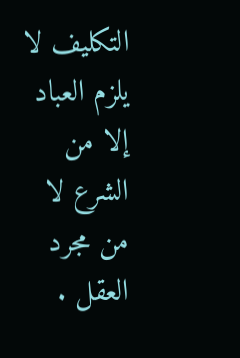التكليف لا يلزم العباد إلا من الشرع لا من مجرد العقل .